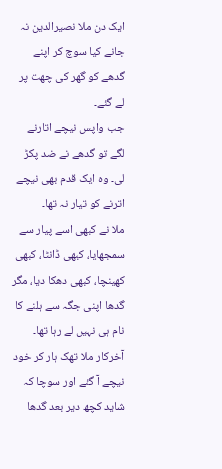ایک دن ملا نصیرالدین نہ جانے کیا سوچ کر اپنے گدھے کو گھر کی چھت پر لے گئے۔
جب واپس نیچے اتارنے لگے تو گدھے نے ضد پکڑ لی۔ وہ ایک قدم بھی نیچے اترنے کو تیار نہ تھا۔
ملا نے کبھی اسے پیار سے سمجھایا، کبھی ڈانٹا، کبھی کھینچا، کبھی دھکا دیا، مگر گدھا اپنی جگہ سے ہلنے کا نام ہی نہیں لے رہا تھا۔
آخرکار ملا تھک ہار کر خود نیچے آ گئے اور سوچا کہ شاید کچھ دیر بعد گدھا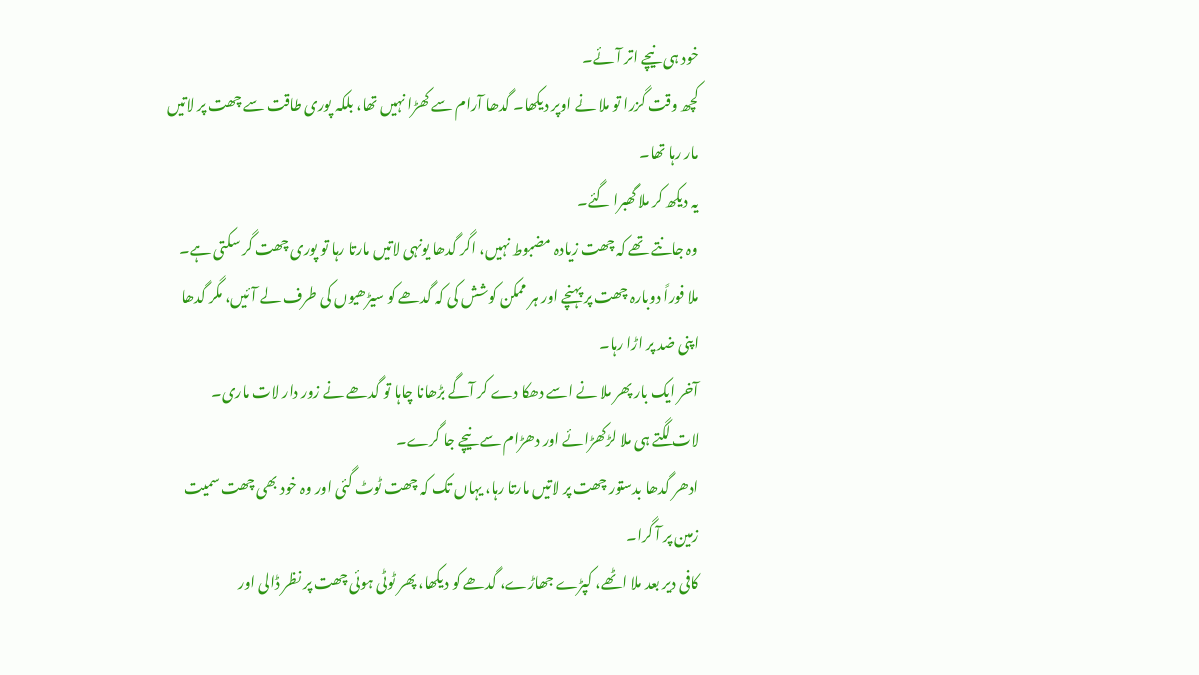خود ہی نیچے اتر آئے۔
کچھ وقت گزرا تو ملا نے اوپر دیکھا۔ گدھا آرام سے کھڑا نہیں تھا، بلکہ پوری طاقت سے چھت پر لاتیں مار رہا تھا۔
یہ دیکھ کر ملا گھبرا گئے۔
وہ جانتے تھے کہ چھت زیادہ مضبوط نہیں، اگر گدھا یونہی لاتیں مارتا رہا تو پوری چھت گر سکتی ہے۔
ملا فوراً دوبارہ چھت پر پہنچے اور ہر ممکن کوشش کی کہ گدھے کو سیڑھیوں کی طرف لے آئیں، مگر گدھا اپنی ضد پر اڑا رہا۔
آخر ایک بار پھر ملا نے اسے دھکا دے کر آگے بڑھانا چاہا تو گدھے نے زور دار لات ماری۔
لات لگتے ہی ملا لڑکھڑائے اور دھڑام سے نیچے جا گرے۔
ادھر گدھا بدستور چھت پر لاتیں مارتا رہا، یہاں تک کہ چھت ٹوٹ گئی اور وہ خود بھی چھت سمیت زمین پر آ گرا۔
کافی دیر بعد ملا اٹھے، کپڑے جھاڑے، گدھے کو دیکھا، پھر ٹوٹی ہوئی چھت پر نظر ڈالی اور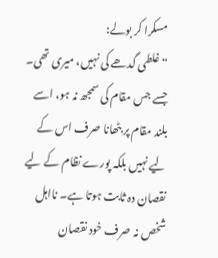مسکرا کر بولے:
“غلطی گدھے کی نہیں، میری تھی۔ جسے جس مقام کی سمجھ نہ ہو، اسے بلند مقام پر بٹھانا صرف اس کے لیے نہیں بلکہ پورے نظام کے لیے نقصان دہ ثابت ہوتا ہے۔ نااہل شخص نہ صرف خود نقصان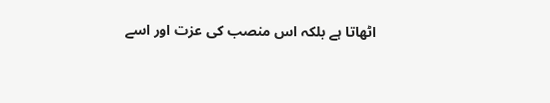اٹھاتا ہے بلکہ اس منصب کی عزت اور اسے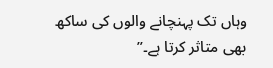وہاں تک پہنچانے والوں کی ساکھ بھی متاثر کرتا ہے۔”